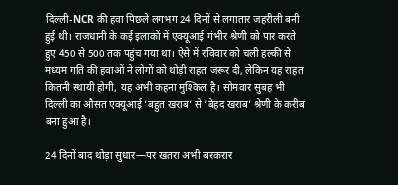दिल्ली-NCR की हवा पिछले लगभग 24 दिनों से लगातार जहरीली बनी हुई थी। राजधानी के कई इलाकों में एक्यूआई गंभीर श्रेणी को पार करते हुए 450 से 500 तक पहुंच गया था। ऐसे में रविवार को चली हल्की से मध्यम गति की हवाओं ने लोगों को थोड़ी राहत जरूर दी, लेकिन यह राहत कितनी स्थायी होगी, यह अभी कहना मुश्किल है। सोमवार सुबह भी दिल्ली का औसत एक्यूआई ‘बहुत खराब’ से ‘बेहद खराब’ श्रेणी के करीब बना हुआ है।

24 दिनों बाद थोड़ा सुधार—पर खतरा अभी बरकरार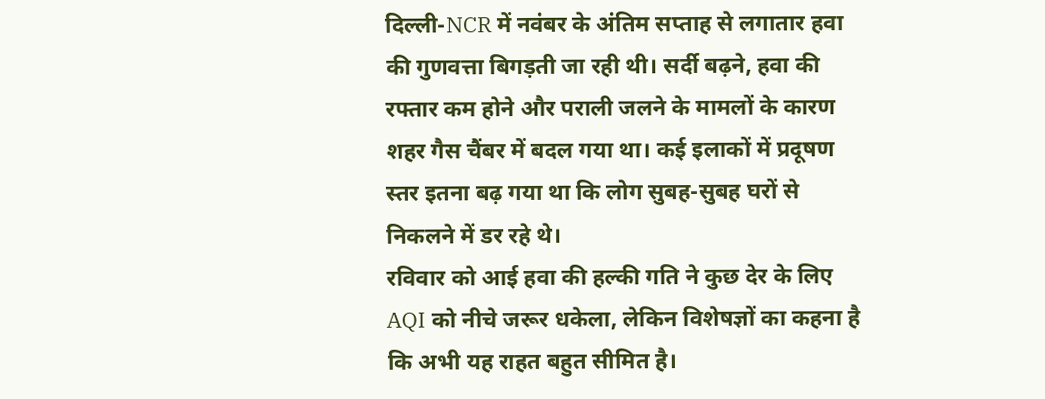दिल्ली-NCR में नवंबर के अंतिम सप्ताह से लगातार हवा की गुणवत्ता बिगड़ती जा रही थी। सर्दी बढ़ने, हवा की रफ्तार कम होने और पराली जलने के मामलों के कारण शहर गैस चैंबर में बदल गया था। कई इलाकों में प्रदूषण स्तर इतना बढ़ गया था कि लोग सुबह-सुबह घरों से निकलने में डर रहे थे।
रविवार को आई हवा की हल्की गति ने कुछ देर के लिए AQI को नीचे जरूर धकेला, लेकिन विशेषज्ञों का कहना है कि अभी यह राहत बहुत सीमित है।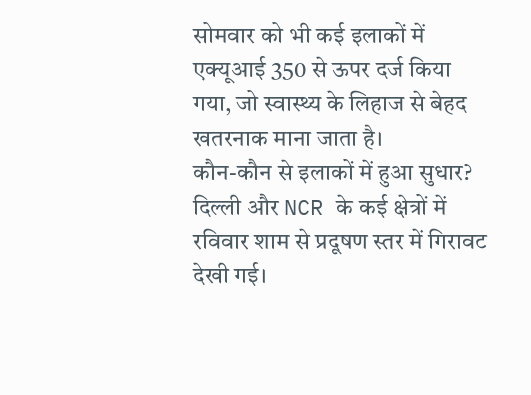सोमवार को भी कई इलाकों में एक्यूआई 350 से ऊपर दर्ज किया गया, जो स्वास्थ्य के लिहाज से बेहद खतरनाक माना जाता है।
कौन-कौन से इलाकों में हुआ सुधार?
दिल्ली और NCR के कई क्षेत्रों में रविवार शाम से प्रदूषण स्तर में गिरावट देखी गई।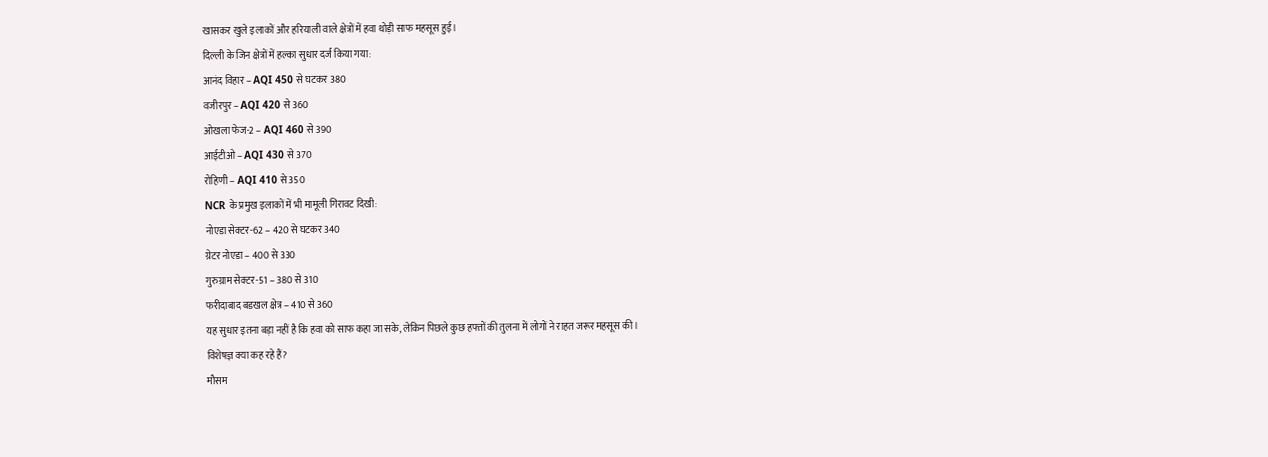खासकर खुले इलाकों और हरियाली वाले क्षेत्रों में हवा थोड़ी साफ महसूस हुई।
दिल्ली के जिन क्षेत्रों में हल्का सुधार दर्ज किया गया:
आनंद विहार – AQI 450 से घटकर 380
वजीरपुर – AQI 420 से 360
ओखला फेज-2 – AQI 460 से 390
आईटीओ – AQI 430 से 370
रोहिणी – AQI 410 से 350
NCR के प्रमुख इलाकों में भी मामूली गिरावट दिखी:
नोएडा सेक्टर-62 – 420 से घटकर 340
ग्रेटर नोएडा – 400 से 330
गुरुग्राम सेक्टर-51 – 380 से 310
फरीदाबाद बडखल क्षेत्र – 410 से 360
यह सुधार इतना बड़ा नहीं है कि हवा को साफ कहा जा सके, लेकिन पिछले कुछ हफ्तों की तुलना में लोगों ने राहत जरूर महसूस की।
विशेषज्ञ क्या कह रहे हैं?
मौसम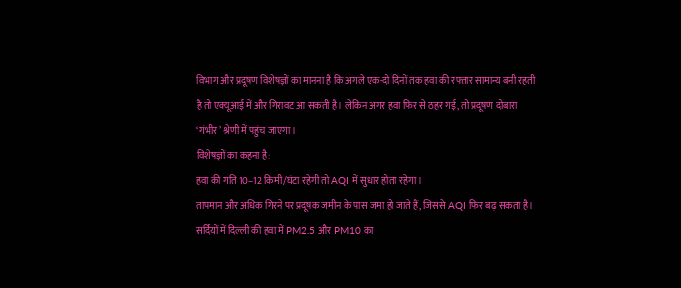विभाग और प्रदूषण विशेषज्ञों का मानना है कि अगले एक-दो दिनों तक हवा की रफ्तार सामान्य बनी रहती है तो एक्यूआई में और गिरावट आ सकती है। लेकिन अगर हवा फिर से ठहर गई, तो प्रदूषण दोबारा ‘गंभीर’ श्रेणी में पहुंच जाएगा।
विशेषज्ञों का कहना है:
हवा की गति 10–12 किमी/घंटा रहेगी तो AQI में सुधार होता रहेगा।
तापमान और अधिक गिरने पर प्रदूषक जमीन के पास जमा हो जाते हैं, जिससे AQI फिर बढ़ सकता है।
सर्दियों में दिल्ली की हवा में PM2.5 और PM10 का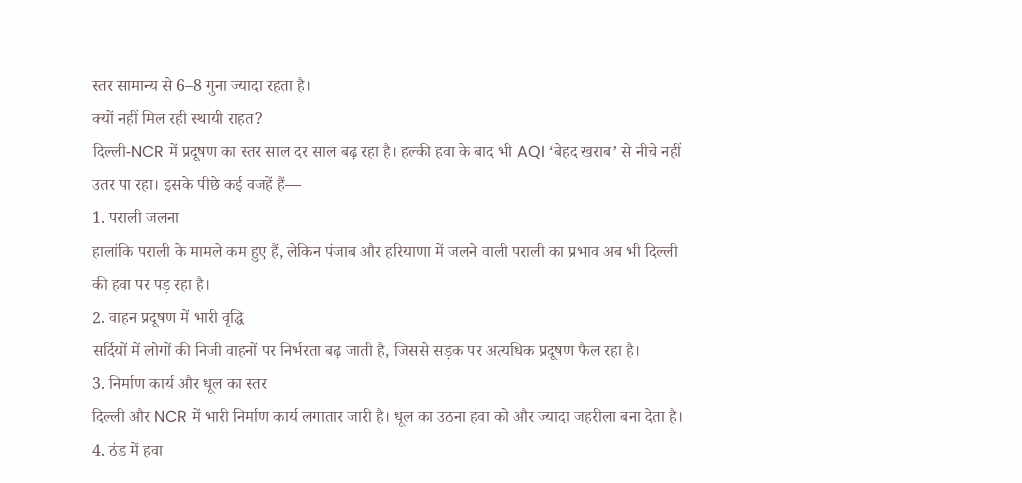स्तर सामान्य से 6–8 गुना ज्यादा रहता है।
क्यों नहीं मिल रही स्थायी राहत?
दिल्ली-NCR में प्रदूषण का स्तर साल दर साल बढ़ रहा है। हल्की हवा के बाद भी AQI ‘बेहद खराब’ से नीचे नहीं उतर पा रहा। इसके पीछे कई वजहें हैं—
1. पराली जलना
हालांकि पराली के मामले कम हुए हैं, लेकिन पंजाब और हरियाणा में जलने वाली पराली का प्रभाव अब भी दिल्ली की हवा पर पड़ रहा है।
2. वाहन प्रदूषण में भारी वृद्धि
सर्दियों में लोगों की निजी वाहनों पर निर्भरता बढ़ जाती है, जिससे सड़क पर अत्यधिक प्रदूषण फैल रहा है।
3. निर्माण कार्य और धूल का स्तर
दिल्ली और NCR में भारी निर्माण कार्य लगातार जारी है। धूल का उठना हवा को और ज्यादा जहरीला बना देता है।
4. ठंड में हवा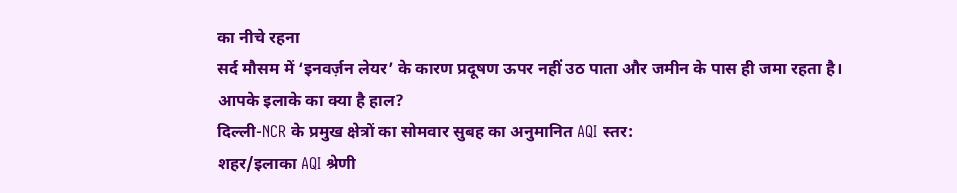का नीचे रहना
सर्द मौसम में ‘इनवर्ज़न लेयर’ के कारण प्रदूषण ऊपर नहीं उठ पाता और जमीन के पास ही जमा रहता है।
आपके इलाके का क्या है हाल?
दिल्ली-NCR के प्रमुख क्षेत्रों का सोमवार सुबह का अनुमानित AQI स्तर:
शहर/इलाका AQI श्रेणी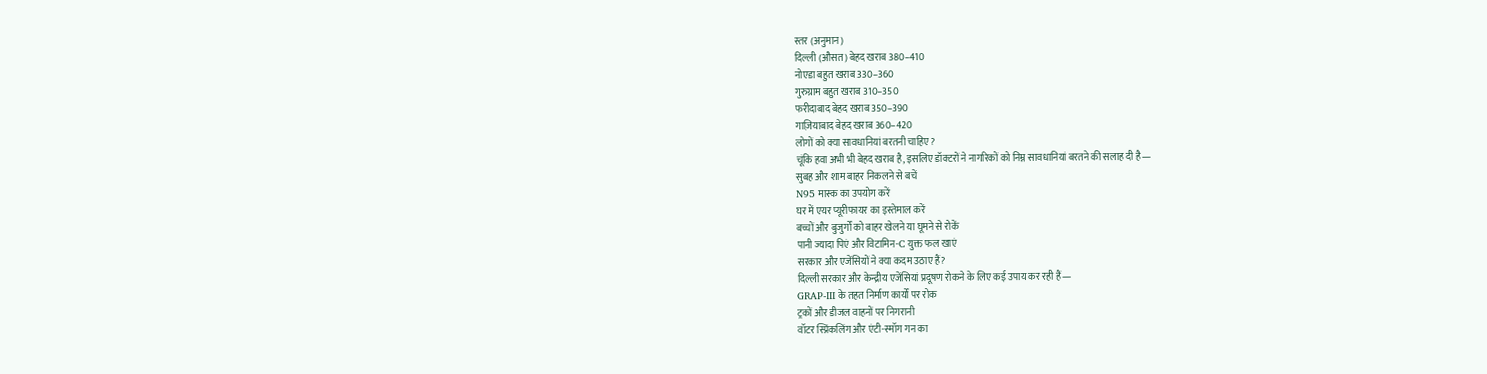स्तर (अनुमान)
दिल्ली (औसत) बेहद खराब 380–410
नोएडा बहुत खराब 330–360
गुरुग्राम बहुत खराब 310–350
फरीदाबाद बेहद खराब 350–390
गाज़ियाबाद बेहद खराब 360–420
लोगों को क्या सावधानियां बरतनी चाहिए?
चूंकि हवा अभी भी बेहद खराब है, इसलिए डॉक्टरों ने नागरिकों को निम्न सावधानियां बरतने की सलाह दी है—
सुबह और शाम बाहर निकलने से बचें
N95 मास्क का उपयोग करें
घर में एयर प्यूरीफायर का इस्तेमाल करें
बच्चों और बुजुर्गों को बाहर खेलने या घूमने से रोकें
पानी ज्यादा पिएं और विटामिन-C युक्त फल खाएं
सरकार और एजेंसियों ने क्या कदम उठाए हैं?
दिल्ली सरकार और केन्द्रीय एजेंसियां प्रदूषण रोकने के लिए कई उपाय कर रही हैं—
GRAP-III के तहत निर्माण कार्यों पर रोक
ट्रकों और डीजल वाहनों पर निगरानी
वॉटर स्प्रिंकलिंग और एंटी-स्मॉग गन का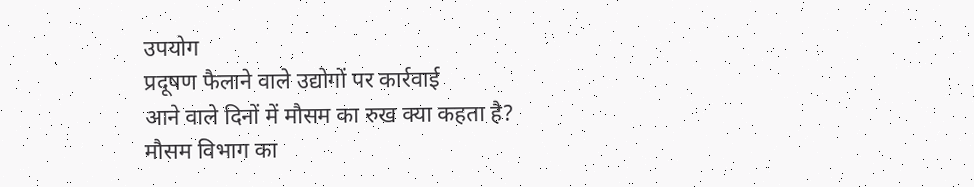उपयोग
प्रदूषण फैलाने वाले उद्योगों पर कार्रवाई
आने वाले दिनों में मौसम का रुख क्या कहता है?
मौसम विभाग का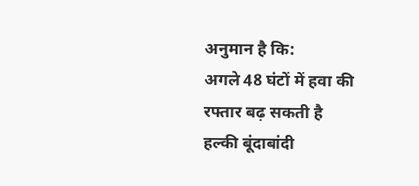अनुमान है कि:
अगले 48 घंटों में हवा की रफ्तार बढ़ सकती है
हल्की बूंदाबांदी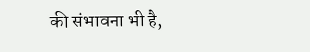की संभावना भी है,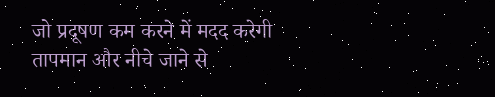जो प्रदूषण कम करने में मदद करेगी
तापमान और नीचे जाने से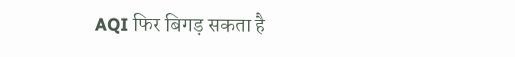AQI फिर बिगड़ सकता है